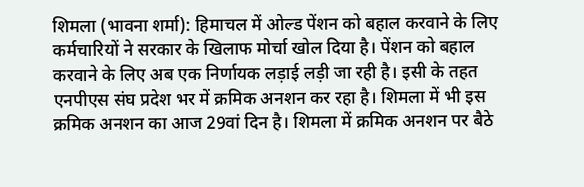शिमला (भावना शर्मा): हिमाचल में ओल्ड पेंशन को बहाल करवाने के लिए कर्मचारियों ने सरकार के खिलाफ मोर्चा खोल दिया है। पेंशन को बहाल करवाने के लिए अब एक निर्णायक लड़ाई लड़ी जा रही है। इसी के तहत एनपीएस संघ प्रदेश भर में क्रमिक अनशन कर रहा है। शिमला में भी इस क्रमिक अनशन का आज 29वां दिन है। शिमला में क्रमिक अनशन पर बैठे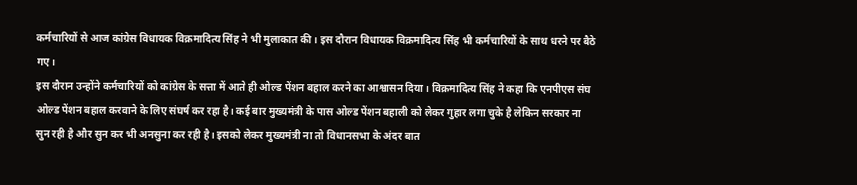कर्मचारियों से आज कांग्रेस विधायक विक्रमादित्य सिंह ने भी मुलाकात की। इस दौरान विधायक विक्रमादित्य सिंह भी कर्मचारियों के साथ धरने पर बैठे गए।
इस दौरान उन्होंने कर्मचारियों को कांग्रेस के सत्ता में आते ही ओल्ड पेंशन बहाल करने का आश्वासन दिया। विक्रमादित्य सिंह ने कहा कि एनपीएस संघ ओल्ड पेंशन बहाल करवाने के लिए संघर्ष कर रहा है। कई बार मुख्यमंत्री के पास ओल्ड पेंशन बहाली को लेकर गुहार लगा चुके है लेकिन सरकार ना सुन रही है और सुन कर भी अनसुना कर रही है। इसको लेकर मुख्यमंत्री ना तो विधानसभा के अंदर बात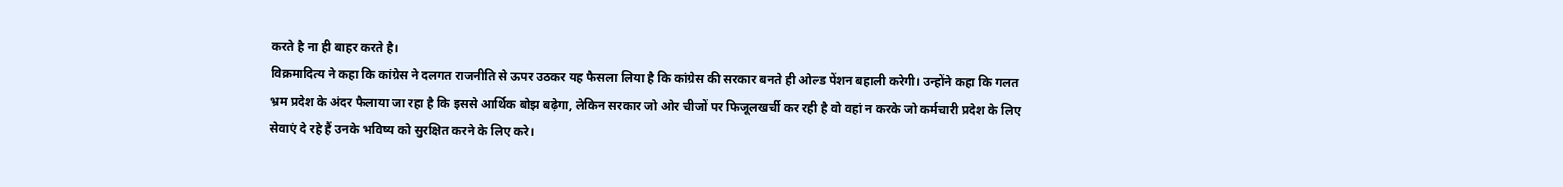करते है ना ही बाहर करते है।
विक्रमादित्य ने कहा कि कांग्रेस ने दलगत राजनीति से ऊपर उठकर यह फैसला लिया है कि कांग्रेस की सरकार बनते ही ओल्ड पेंशन बहाली करेगी। उन्होंने कहा कि गलत भ्रम प्रदेश के अंदर फैलाया जा रहा है कि इससे आर्थिक बोझ बढ़ेगा, लेकिन सरकार जो ओर चीजों पर फिजूलखर्ची कर रही है वो वहां न करके जो कर्मचारी प्रदेश के लिए सेवाएं दे रहे हैं उनके भविष्य को सुरक्षित करने के लिए करे।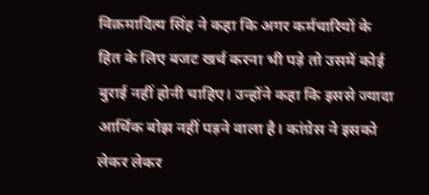विक्रमादित्य सिंह ने कहा कि अगर कर्मचारियों के हित के लिए बजट खर्च करना भी पड़े तो उसमें कोई बुराई नहीं होनी चाहिए। उन्होंने कहा कि इससे ज्यादा आर्थिक बोझ नहीं पड़ने वाला है। कांग्रेस ने इसको लेकर लेकर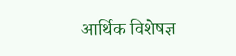आर्थिक विशेषज्ञ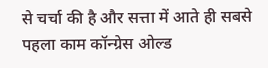से चर्चा की है और सत्ता में आते ही सबसे पहला काम कॉन्ग्रेस ओल्ड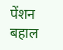पेंशन बहाल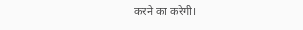करने का करेगी।